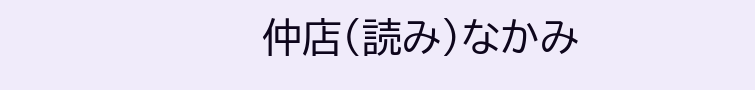仲店(読み)なかみ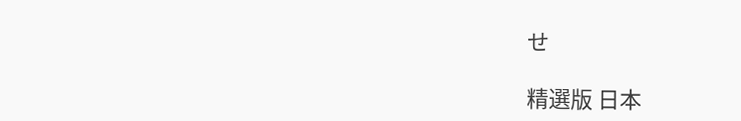せ

精選版 日本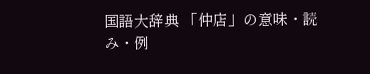国語大辞典 「仲店」の意味・読み・例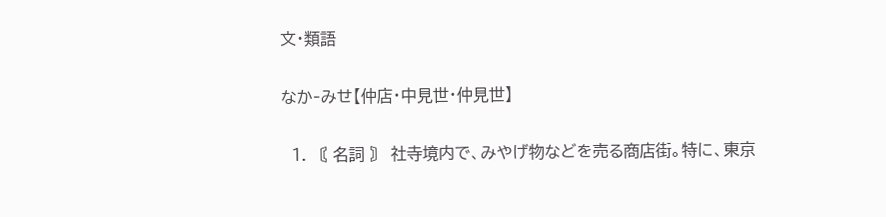文・類語

なか‐みせ【仲店・中見世・仲見世】

  1. 〘 名詞 〙 社寺境内で、みやげ物などを売る商店街。特に、東京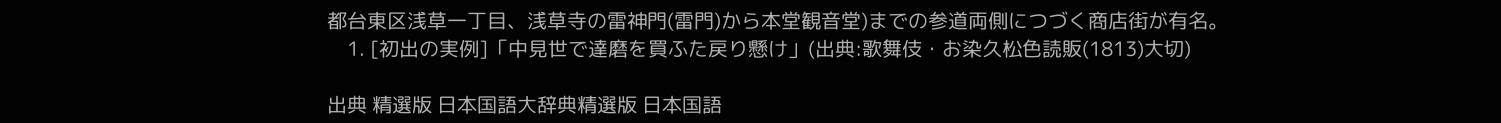都台東区浅草一丁目、浅草寺の雷神門(雷門)から本堂観音堂)までの参道両側につづく商店街が有名。
    1. [初出の実例]「中見世で達磨を買ふた戻り懸け」(出典:歌舞伎・お染久松色読販(1813)大切)

出典 精選版 日本国語大辞典精選版 日本国語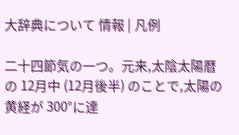大辞典について 情報 | 凡例

二十四節気の一つ。元来,太陰太陽暦の 12月中 (12月後半) のことで,太陽の黄経が 300°に達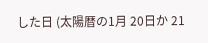した日 (太陽暦の1月 20日か 21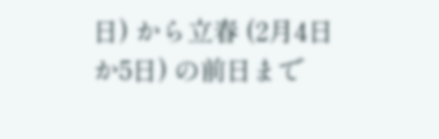日) から立春 (2月4日か5日) の前日まで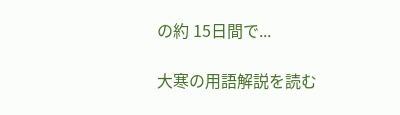の約 15日間で...

大寒の用語解説を読む